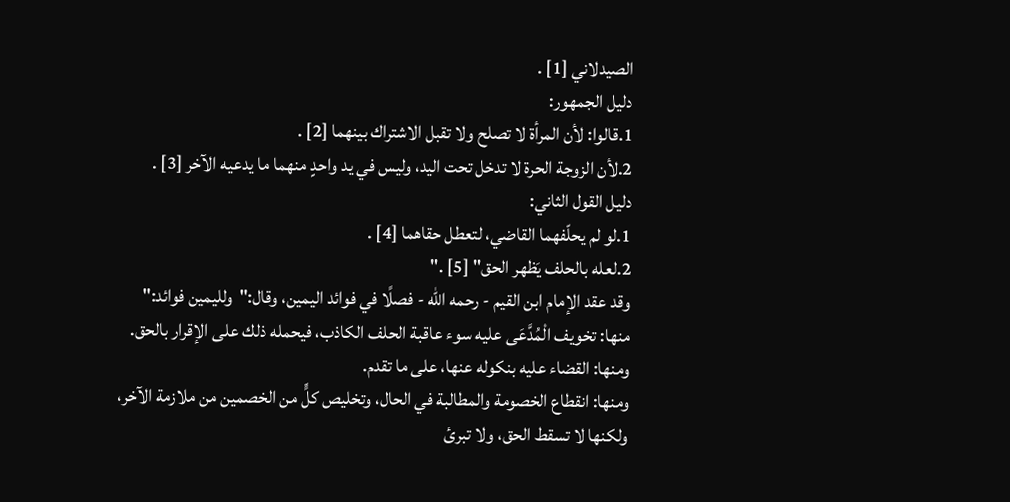الصيدلاني [1] .
دليل الجمهور:
1.قالوا: لأن المرأة لا تصلح ولا تقبل الاشتراك بينهما [2] .
2.لأن الزوجة الحرة لا تدخل تحت اليد، وليس في يد واحدٍ منهما ما يدعيه الآخر [3] .
دليل القول الثاني:
1.لو لم يحلّفهما القاضي، لتعطل حقاهما [4] .
2.لعله بالحلف يَظهر الحق" [5] ."
وقد عقد الإمام ابن القيم - رحمه الله - فصلًا في فوائد اليمين، وقال:"ولليمين فوائد:"
منها: تخويف الْمُدَّعَى عليه سوء عاقبة الحلف الكاذب، فيحمله ذلك على الإقرار بالحق. ومنها: القضاء عليه بنكوله عنها، على ما تقدم.
ومنها: انقطاع الخصومة والمطالبة في الحال، وتخليص كلٍّ من الخصمين من ملازمة الآخر، ولكنها لا تسقط الحق، ولا تبرئ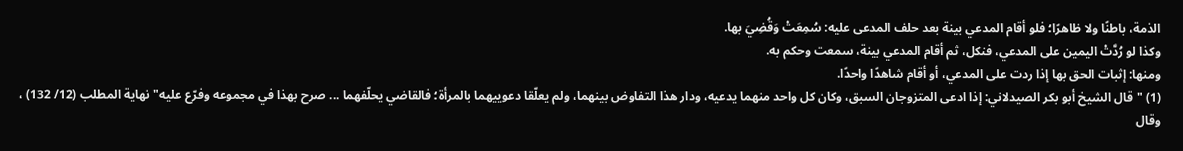الذمة، باطنًا ولا ظاهرًا؛ فلو أقام المدعي بينة بعد حلف المدعى عليه: سُمِعَتْ وَقُضِيَ بها.
وكذا لو رُدَّتْ اليمين على المدعي، فنكل، ثم أقام المدعي بينة، سمعت وحكم به.
ومنها: إثبات الحق بها إذا ردت على المدعي، أو أقام شاهدًا واحدًا.
(1) "قال الشيخ أبو بكر الصيدلاني: إذا ادعى المتزوجان السبق، وكان كل واحد منهما يدعيه، ودار هذا التفاوض بينهما، ولم يعلّقا دعوييهما بالمرأة؛ فالقاضي يحلّفهما ... صرح بهذا في مجموعه وفرّع عليه"نهاية المطلب (12/ 132) ، وقال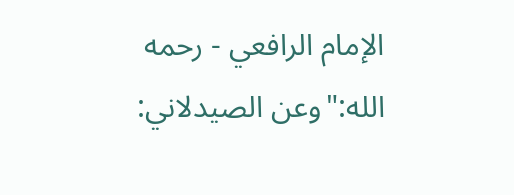الإمام الرافعي - رحمه الله:"وعن الصيدلاني: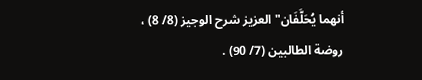أنهما يُحَلَّفَان"العزيز شرح الوجيز (8/ 8) ، روضة الطالبين (7/ 90) .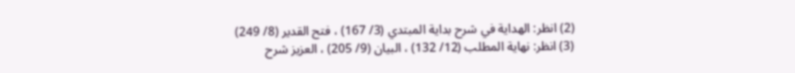(2) انظر: الهداية في شرح بداية المبتدي (3/ 167) ، فتح القدير (8/ 249)
(3) انظر: نهاية المطلب (12/ 132) ، البيان (9/ 205) ، العزيز شرح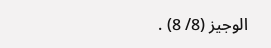الوجيز (8/ 8) .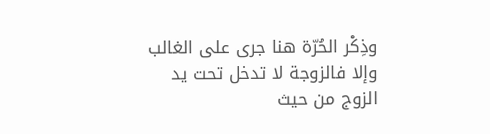وذِكْر الحُرّة هنا جرى على الغالب وإلا فالزوجة لا تدخل تحت يد الزوج من حيث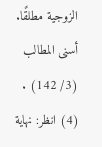الزوجية مطلقًا. أسنى المطالب (3/ 142) .
(4) انظر: نهاية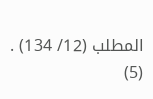المطلب (12/ 134) .
(5)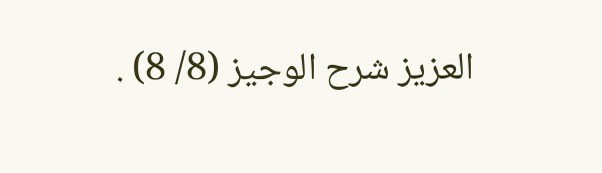العزيز شرح الوجيز (8/ 8) .